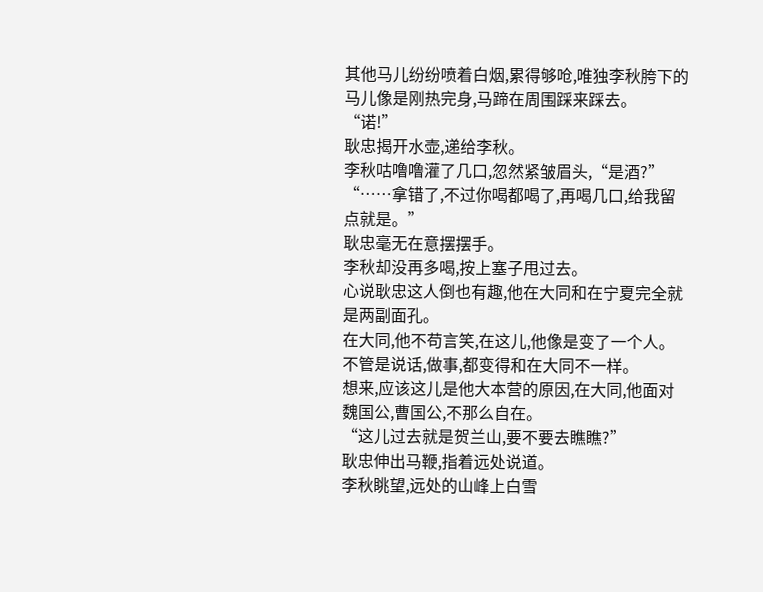其他马儿纷纷喷着白烟,累得够呛,唯独李秋胯下的马儿像是刚热完身,马蹄在周围踩来踩去。
“诺!”
耿忠揭开水壶,递给李秋。
李秋咕噜噜灌了几口,忽然紧皱眉头,“是酒?”
“……拿错了,不过你喝都喝了,再喝几口,给我留点就是。”
耿忠毫无在意摆摆手。
李秋却没再多喝,按上塞子甩过去。
心说耿忠这人倒也有趣,他在大同和在宁夏完全就是两副面孔。
在大同,他不苟言笑,在这儿,他像是变了一个人。
不管是说话,做事,都变得和在大同不一样。
想来,应该这儿是他大本营的原因,在大同,他面对魏国公,曹国公,不那么自在。
“这儿过去就是贺兰山,要不要去瞧瞧?”
耿忠伸出马鞭,指着远处说道。
李秋眺望,远处的山峰上白雪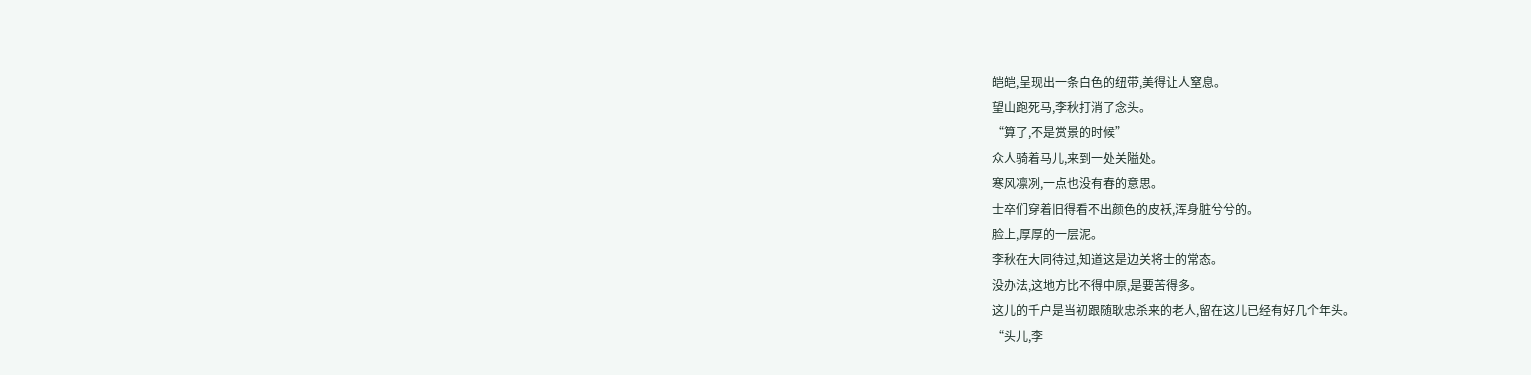皑皑,呈现出一条白色的纽带,美得让人窒息。
望山跑死马,李秋打消了念头。
“算了,不是赏景的时候”
众人骑着马儿,来到一处关隘处。
寒风凛冽,一点也没有春的意思。
士卒们穿着旧得看不出颜色的皮袄,浑身脏兮兮的。
脸上,厚厚的一层泥。
李秋在大同待过,知道这是边关将士的常态。
没办法,这地方比不得中原,是要苦得多。
这儿的千户是当初跟随耿忠杀来的老人,留在这儿已经有好几个年头。
“头儿,李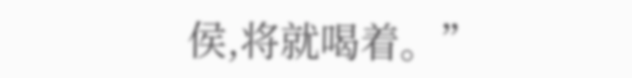侯,将就喝着。”